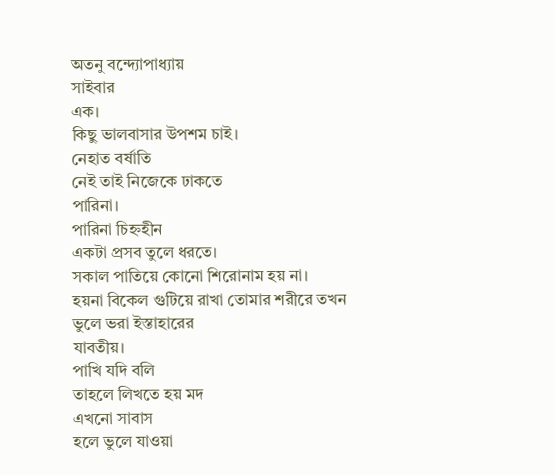অতনু বন্দ্যোপাধ্যায়
সাইবার
এক।
কিছু ভালবাসার উপশম চাই।
নেহাত বর্ষাতি
নেই তাই নিজেকে ঢাকতে
পারিনা।
পারিনা চিহ্নহীন
একটা প্রসব তুলে ধরতে।
সকাল পাতিয়ে কোনো শিরোনাম হয় না।
হয়না বিকেল গুটিয়ে রাখা তোমার শরীরে তখন
ভুলে ভরা ইস্তাহারের
যাবতীয়।
পাখি যদি বলি
তাহলে লিখতে হয় মদ
এখনো সাবাস
হলে ভুলে যাওয়া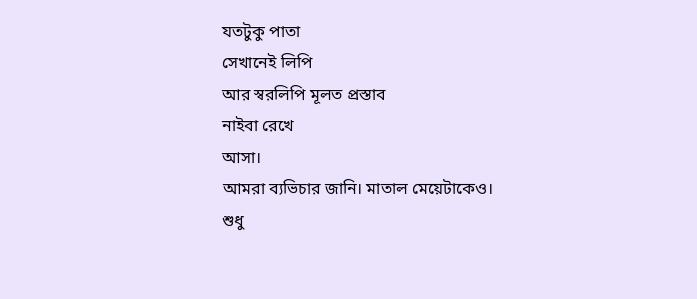যতটুকু পাতা
সেখানেই লিপি
আর স্বরলিপি মূলত প্রস্তাব
নাইবা রেখে
আসা।
আমরা ব্যভিচার জানি। মাতাল মেয়েটাকেও।
শুধু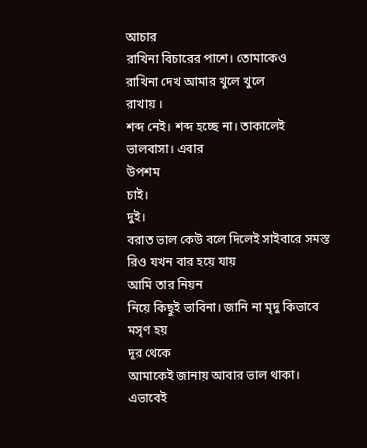আচার
রাখিনা বিচারের পাশে। তোমাকেও
রাখিনা দেখ আমার খুলে খুলে
রাখায় ।
শব্দ নেই। শব্দ হচ্ছে না। তাকালেই
ভালবাসা। এবার
উপশম
চাই।
দুই।
বরাত ভাল কেউ বলে দিলেই সাইবারে সমস্ত রিও যখন বার হয়ে যায়
আমি তার নিয়ন
নিয়ে কিছুই ভাবিনা। জানি না মৃদু কিভাবে
মসৃণ হয়
দূর থেকে
আমাকেই জানায় আবার ভাল থাকা।
এভাবেই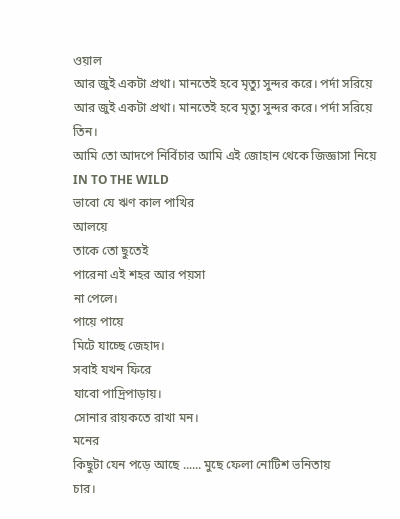ওয়াল
আর জুই একটা প্রথা। মানতেই হবে মৃত্যু সুন্দর করে। পর্দা সরিয়ে
আর জুই একটা প্রথা। মানতেই হবে মৃত্যু সুন্দর করে। পর্দা সরিয়ে
তিন।
আমি তো আদপে নির্বিচার আমি এই জোহান থেকে জিজ্ঞাসা নিয়ে IN TO THE WILD
ভাবো যে ঋণ কাল পাখির
আলয়ে
তাকে তো ছুতেই
পারেনা এই শহর আর পয়সা
না পেলে।
পায়ে পায়ে
মিটে যাচ্ছে জেহাদ।
সবাই যখন ফিরে
যাবো পাদ্রিপাড়ায়।
সোনার রায়কতে রাখা মন।
মনের
কিছুটা যেন পড়ে আছে ...... মুছে ফেলা নোটিশ ভনিতায়
চার।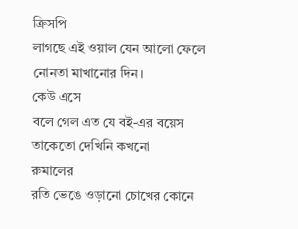ক্রিসপি
লাগছে এই ওয়াল যেন আলো ফেলে নোনতা মাখানোর দিন।
কেউ এসে
বলে গেল এত যে বই-এর বয়েস তাকেতো দেখিনি কখনো
রুমালের
রতি ভেঙে ওড়ানো চোখের কোনে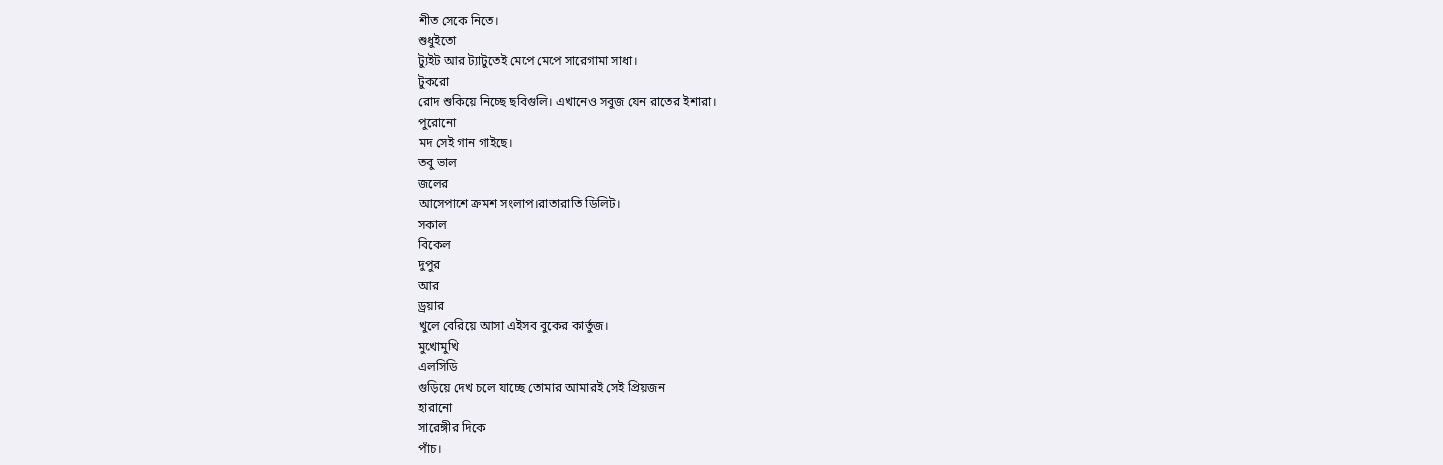শীত সেকে নিতে।
শুধুইতো
ট্যুইট আর ট্যাটুতেই মেপে মেপে সারেগামা সাধা।
টুকরো
রোদ শুকিয়ে নিচ্ছে ছবিগুলি। এখানেও সবুজ যেন রাতের ইশারা।
পুরোনো
মদ সেই গান গাইছে।
তবু ভাল
জলের
আসেপাশে ক্রমশ সংলাপ।রাতারাতি ডিলিট।
সকাল
বিকেল
দুপুর
আর
ড্রয়ার
খুলে বেরিয়ে আসা এইসব বুকের কার্তুজ।
মুখোমুখি
এলসিডি
গুড়িয়ে দেখ চলে যাচ্ছে তোমার আমারই সেই প্রিয়জন
হারানো
সারেঙ্গীর দিকে
পাঁচ।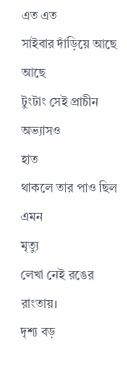এত এত
সাইবার দাঁড়িয়ে আছে
আছে
টুংটাং সেই প্রাচীন অভ্যাসও
হাত
থাকলে তার পাও ছিল এমন
মৃত্যু
লেখা নেই রঙের রাংতায়।
দৃশ্য বড়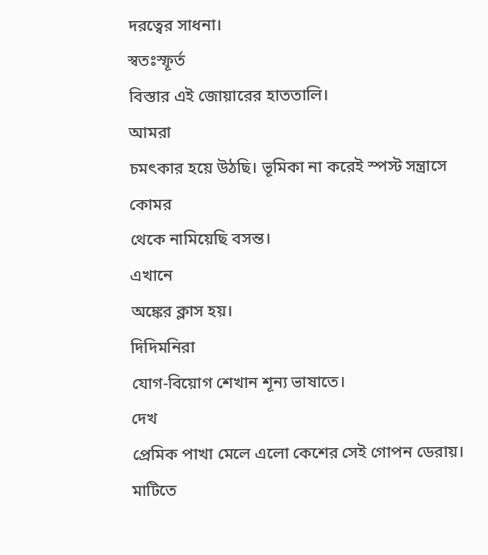দরত্বের সাধনা।
স্বতঃস্ফূর্ত
বিস্তার এই জোয়ারের হাততালি।
আমরা
চমৎকার হয়ে উঠছি। ভূমিকা না করেই স্পস্ট সন্ত্রাসে
কোমর
থেকে নামিয়েছি বসন্ত।
এখানে
অঙ্কের ক্লাস হয়।
দিদিমনিরা
যোগ-বিয়োগ শেখান শূন্য ভাষাতে।
দেখ
প্রেমিক পাখা মেলে এলো কেশের সেই গোপন ডেরায়।
মাটিতে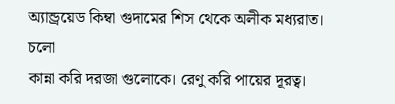অ্যান্ড্রয়েড কিম্বা গুদামের শিস থেকে অলীক মধ্যরাত।
চলো
কান্না করি দরজা গুলোকে। রেণু করি পায়ের দূরত্ব।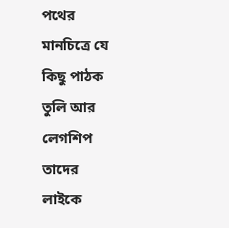পথের
মানচিত্রে যে কিছু পাঠক
তুলি আর
লেগশিপ
তাদের
লাইকে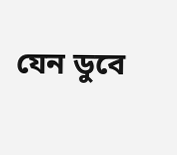যেন ডুবে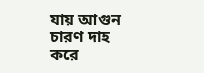যায় আগুন
চারণ দাহ
করে